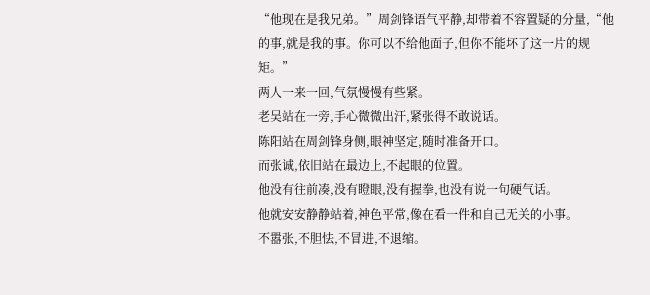“他现在是我兄弟。”周剑锋语气平静,却带着不容置疑的分量,“他的事,就是我的事。你可以不给他面子,但你不能坏了这一片的规矩。”
两人一来一回,气氛慢慢有些紧。
老吴站在一旁,手心微微出汗,紧张得不敢说话。
陈阳站在周剑锋身侧,眼神坚定,随时准备开口。
而张诚,依旧站在最边上,不起眼的位置。
他没有往前凑,没有瞪眼,没有握拳,也没有说一句硬气话。
他就安安静静站着,神色平常,像在看一件和自己无关的小事。
不嚣张,不胆怯,不冒进,不退缩。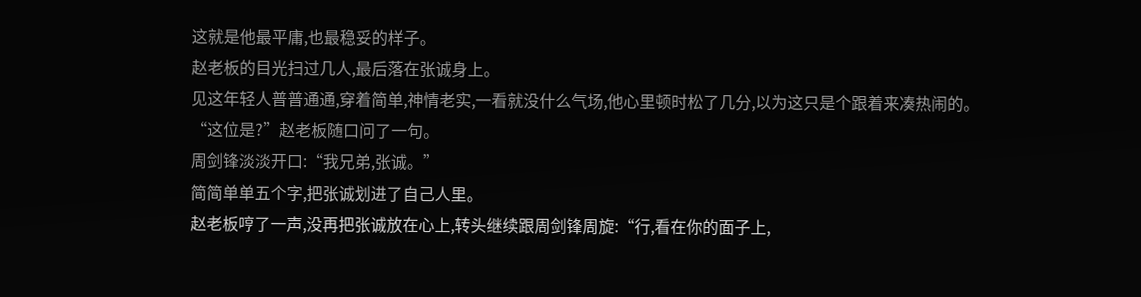这就是他最平庸,也最稳妥的样子。
赵老板的目光扫过几人,最后落在张诚身上。
见这年轻人普普通通,穿着简单,神情老实,一看就没什么气场,他心里顿时松了几分,以为这只是个跟着来凑热闹的。
“这位是?”赵老板随口问了一句。
周剑锋淡淡开口:“我兄弟,张诚。”
简简单单五个字,把张诚划进了自己人里。
赵老板哼了一声,没再把张诚放在心上,转头继续跟周剑锋周旋:“行,看在你的面子上,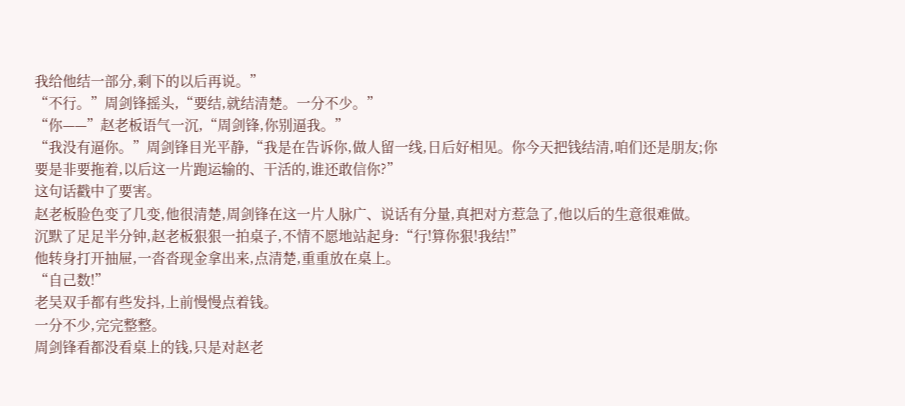我给他结一部分,剩下的以后再说。”
“不行。”周剑锋摇头,“要结,就结清楚。一分不少。”
“你——”赵老板语气一沉,“周剑锋,你别逼我。”
“我没有逼你。”周剑锋目光平静,“我是在告诉你,做人留一线,日后好相见。你今天把钱结清,咱们还是朋友;你要是非要拖着,以后这一片跑运输的、干活的,谁还敢信你?”
这句话戳中了要害。
赵老板脸色变了几变,他很清楚,周剑锋在这一片人脉广、说话有分量,真把对方惹急了,他以后的生意很难做。
沉默了足足半分钟,赵老板狠狠一拍桌子,不情不愿地站起身:“行!算你狠!我结!”
他转身打开抽屉,一沓沓现金拿出来,点清楚,重重放在桌上。
“自己数!”
老吴双手都有些发抖,上前慢慢点着钱。
一分不少,完完整整。
周剑锋看都没看桌上的钱,只是对赵老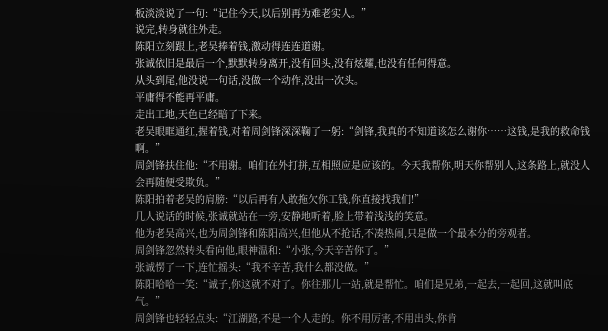板淡淡说了一句:“记住今天,以后别再为难老实人。”
说完,转身就往外走。
陈阳立刻跟上,老吴捧着钱,激动得连连道谢。
张诚依旧是最后一个,默默转身离开,没有回头,没有炫耀,也没有任何得意。
从头到尾,他没说一句话,没做一个动作,没出一次头。
平庸得不能再平庸。
走出工地,天色已经暗了下来。
老吴眼眶通红,握着钱,对着周剑锋深深鞠了一躬:“剑锋,我真的不知道该怎么谢你……这钱,是我的救命钱啊。”
周剑锋扶住他:“不用谢。咱们在外打拼,互相照应是应该的。今天我帮你,明天你帮别人,这条路上,就没人会再随便受欺负。”
陈阳拍着老吴的肩膀:“以后再有人敢拖欠你工钱,你直接找我们!”
几人说话的时候,张诚就站在一旁,安静地听着,脸上带着浅浅的笑意。
他为老吴高兴,也为周剑锋和陈阳高兴,但他从不抢话,不凑热闹,只是做一个最本分的旁观者。
周剑锋忽然转头看向他,眼神温和:“小张,今天辛苦你了。”
张诚愣了一下,连忙摇头:“我不辛苦,我什么都没做。”
陈阳哈哈一笑:“诚子,你这就不对了。你往那儿一站,就是帮忙。咱们是兄弟,一起去,一起回,这就叫底气。”
周剑锋也轻轻点头:“江湖路,不是一个人走的。你不用厉害,不用出头,你肯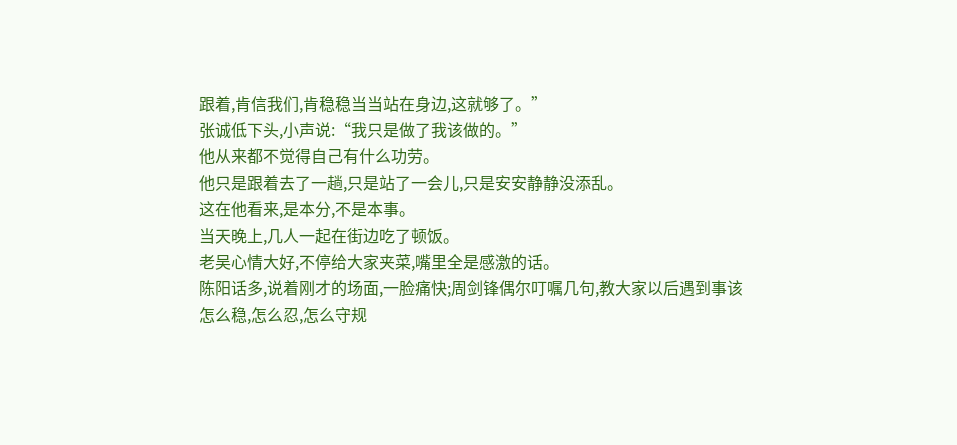跟着,肯信我们,肯稳稳当当站在身边,这就够了。”
张诚低下头,小声说:“我只是做了我该做的。”
他从来都不觉得自己有什么功劳。
他只是跟着去了一趟,只是站了一会儿,只是安安静静没添乱。
这在他看来,是本分,不是本事。
当天晚上,几人一起在街边吃了顿饭。
老吴心情大好,不停给大家夹菜,嘴里全是感激的话。
陈阳话多,说着刚才的场面,一脸痛快;周剑锋偶尔叮嘱几句,教大家以后遇到事该怎么稳,怎么忍,怎么守规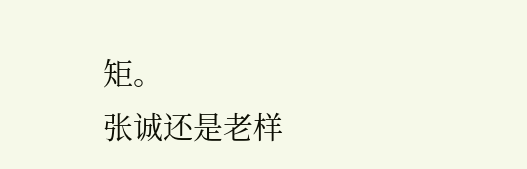矩。
张诚还是老样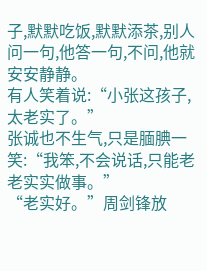子,默默吃饭,默默添茶,别人问一句,他答一句,不问,他就安安静静。
有人笑着说:“小张这孩子,太老实了。”
张诚也不生气,只是腼腆一笑:“我笨,不会说话,只能老老实实做事。”
“老实好。”周剑锋放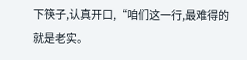下筷子,认真开口,“咱们这一行,最难得的就是老实。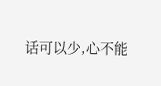话可以少,心不能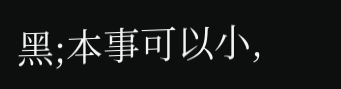黑;本事可以小,